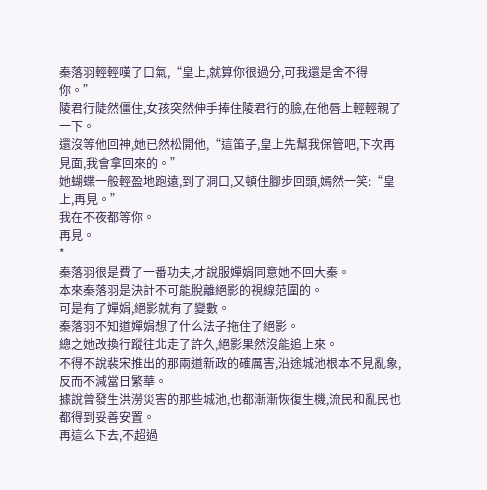秦落羽輕輕嘆了口氣,“皇上,就算你很過分,可我還是舍不得你。”
陵君行陡然僵住,女孩突然伸手捧住陵君行的臉,在他唇上輕輕親了一下。
還沒等他回神,她已然松開他,“這笛子,皇上先幫我保管吧,下次再見面,我會拿回來的。”
她蝴蝶一般輕盈地跑遠,到了洞口,又頓住腳步回頭,嫣然一笑:“皇上,再見。”
我在不夜都等你。
再見。
*
秦落羽很是費了一番功夫,才說服嬋娟同意她不回大秦。
本來秦落羽是決計不可能脫離絕影的視線范圍的。
可是有了嬋娟,絕影就有了變數。
秦落羽不知道嬋娟想了什么法子拖住了絕影。
總之她改換行蹤往北走了許久,絕影果然沒能追上來。
不得不說裴宋推出的那兩道新政的確厲害,沿途城池根本不見亂象,反而不減當日繁華。
據說曾發生洪澇災害的那些城池,也都漸漸恢復生機,流民和亂民也都得到妥善安置。
再這么下去,不超過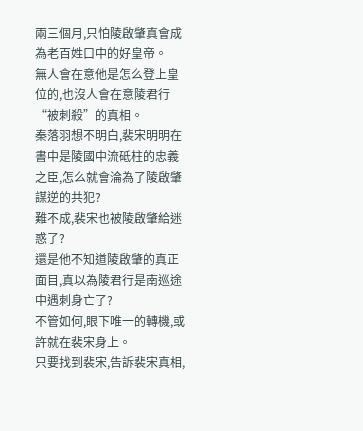兩三個月,只怕陵啟肇真會成為老百姓口中的好皇帝。
無人會在意他是怎么登上皇位的,也沒人會在意陵君行“被刺殺”的真相。
秦落羽想不明白,裴宋明明在書中是陵國中流砥柱的忠義之臣,怎么就會淪為了陵啟肇謀逆的共犯?
難不成,裴宋也被陵啟肇給迷惑了?
還是他不知道陵啟肇的真正面目,真以為陵君行是南巡途中遇刺身亡了?
不管如何,眼下唯一的轉機,或許就在裴宋身上。
只要找到裴宋,告訴裴宋真相,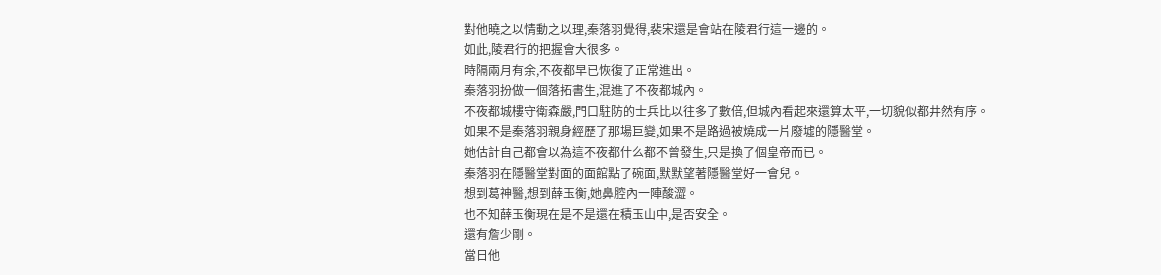對他曉之以情動之以理,秦落羽覺得,裴宋還是會站在陵君行這一邊的。
如此,陵君行的把握會大很多。
時隔兩月有余,不夜都早已恢復了正常進出。
秦落羽扮做一個落拓書生,混進了不夜都城內。
不夜都城樓守衛森嚴,門口駐防的士兵比以往多了數倍,但城內看起來還算太平,一切貌似都井然有序。
如果不是秦落羽親身經歷了那場巨變,如果不是路過被燒成一片廢墟的隱醫堂。
她估計自己都會以為這不夜都什么都不曾發生,只是換了個皇帝而已。
秦落羽在隱醫堂對面的面館點了碗面,默默望著隱醫堂好一會兒。
想到葛神醫,想到薛玉衡,她鼻腔內一陣酸澀。
也不知薛玉衡現在是不是還在積玉山中,是否安全。
還有詹少剛。
當日他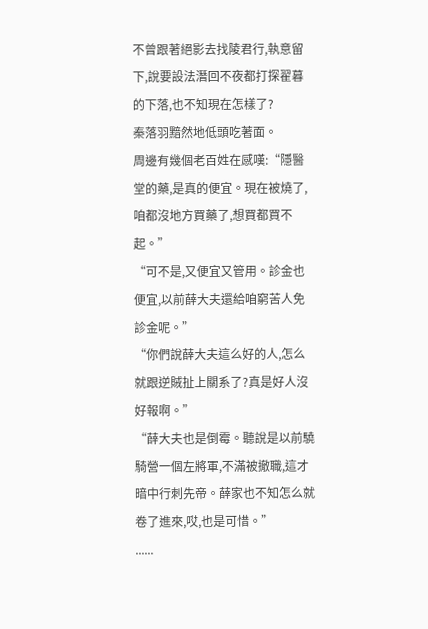不曾跟著絕影去找陵君行,執意留下,說要設法潛回不夜都打探翟暮的下落,也不知現在怎樣了?
秦落羽黯然地低頭吃著面。
周邊有幾個老百姓在感嘆:“隱醫堂的藥,是真的便宜。現在被燒了,咱都沒地方買藥了,想買都買不起。”
“可不是,又便宜又管用。診金也便宜,以前薛大夫還給咱窮苦人免診金呢。”
“你們說薛大夫這么好的人,怎么就跟逆賊扯上關系了?真是好人沒好報啊。”
“薛大夫也是倒霉。聽說是以前驍騎營一個左將軍,不滿被撤職,這才暗中行刺先帝。薛家也不知怎么就卷了進來,哎,也是可惜。”
......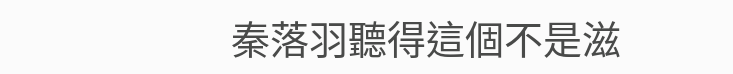秦落羽聽得這個不是滋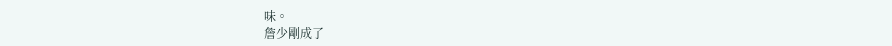味。
詹少剛成了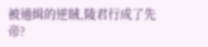被通緝的逆賊,陵君行成了先帝?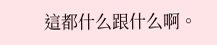這都什么跟什么啊。